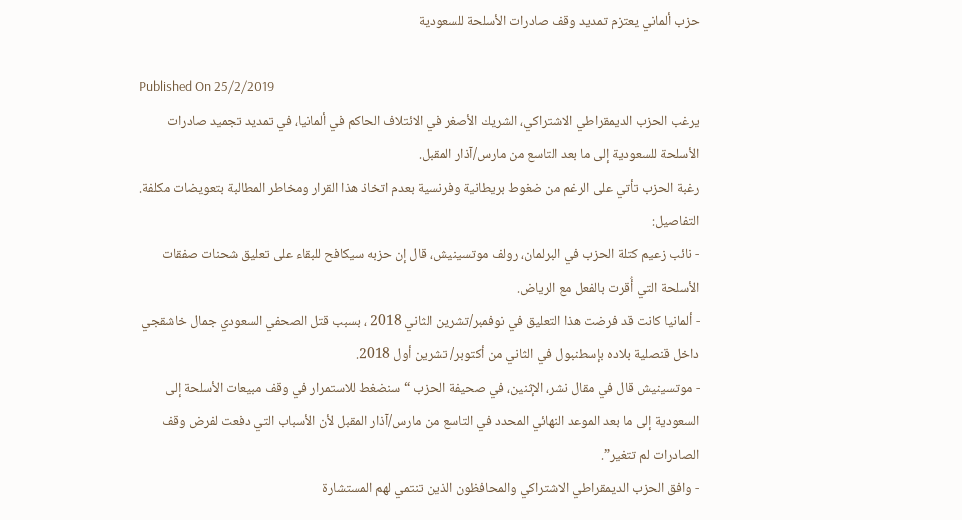حزب ألماني يعتزم تمديد وقف صادرات الأسلحة للسعودية

Published On 25/2/2019
يرغب الحزب الديمقراطي الاشتراكي، الشريك الأصغر في الائتلاف الحاكم في ألمانيا، في تمديد تجميد صادرات الأسلحة للسعودية إلى ما بعد التاسع من مارس/آذار المقبل.
رغبة الحزب تأتي على الرغم من ضغوط بريطانية وفرنسية بعدم اتخاذ هذا القرار ومخاطر المطالبة بتعويضات مكلفة.
التفاصيل:
- نائب زعيم كتلة الحزب في البرلمان، رولف موتسينيش، قال إن حزبه سيكافح للبقاء على تعليق شحنات صفقات الأسلحة التي أُقرت بالفعل مع الرياض.
- ألمانيا كانت قد فرضت هذا التعليق في نوفمبر/تشرين الثاني 2018 ، بسبب قتل الصحفي السعودي جمال خاشقجي داخل قنصلية بلاده بإسطنبول في الثاني من أكتوبر/ تشرين أول 2018.
- موتسينيش قال في مقال نشر، الإثنين، في صحيفة الحزب “سنضغط للاستمرار في وقف مبيعات الأسلحة إلى السعودية إلى ما بعد الموعد النهائي المحدد في التاسع من مارس/آذار المقبل لأن الأسباب التي دفعت لفرض وقف الصادرات لم تتغير”.
- وافق الحزب الديمقراطي الاشتراكي والمحافظون الذين تنتمي لهم المستشارة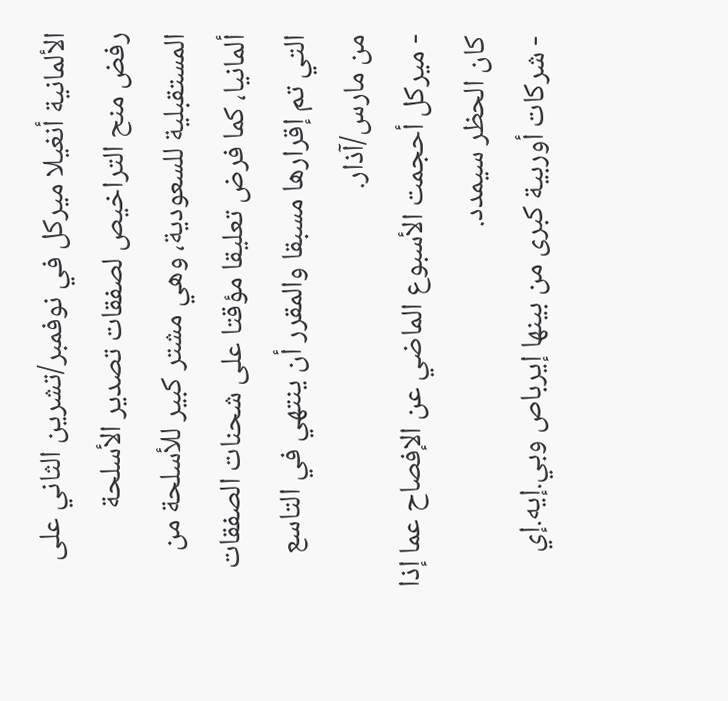الألمانية أنغيلا ميركل في نوفمبر/تشرين الثاني على رفض منح التراخيص لصفقات تصدير الأسلحة المستقبلية للسعودية، وهي مشتر كبير للأسلحة من ألمانيا، كما فرض تعليقا مؤقتا على شحنات الصفقات التي تم إقرارها مسبقا والمقرر أن ينتهي في التاسع من مارس/آذار.
- ميركل أحجمت الأسبوع الماضي عن الإفصاح عما إذا كان الحظر سيمدد.
- شركات أوربية كبرى من بينها إيرباص وبي.إيه.إي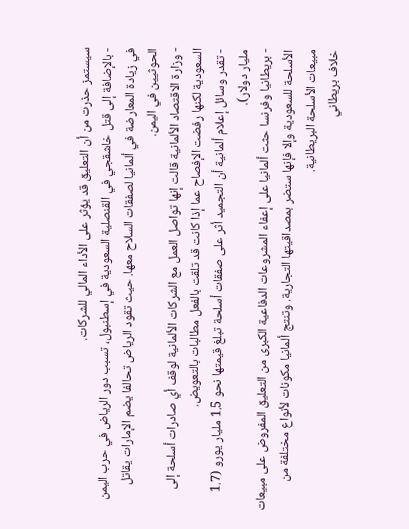سيستمز حذرت من أن التعليق قد يؤثر على الأداء المالي للشركات.
- بالإضافة إلى قتل خاشقجي في القنصلية السعودية في إسطنبول، تسبب دور الرياض في حرب اليمن في زيادة المعارضة في ألمانيا لصفقات السلاح معها. حيث تقود الرياض تحالفا يضم الإمارات يقاتل الحوثيين في اليمن.
- وزارة الاقتصاد الألمانية قالت إنها تواصل العمل مع الشركات الألمانية لوقف أي صادرات أسلحة إلى السعودية لكنها رفضت الإفصاح عما إذا كانت قد تلقت بالفعل مطالبات بالتعويض.
- تقدر وسائل إعلام ألمانية أن التجميد أثر على صفقات أسلحة تبلغ قيمتها نحو 1.5 مليار يورو (1.7 مليار دولار).
- بريطانيا وفرنسا حثت ألمانيا على إعفاء المشروعات الدفاعية الكبرى من التعليق المفروض على مبيعات الأسلحة للسعودية وإلا فإنها ستضر بمصداقيتها التجارية. وتنتج ألمانيا مكونات لأنواع مختلفة من مبيعات الأسلحة البريطانية.
خلاف بريطاني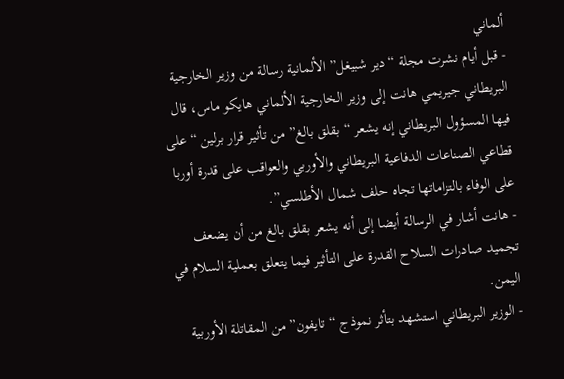ألماني
- قبل أيام نشرت مجلة “دير شبيغل” الألمانية رسالة من وزير الخارجية البريطاني جيريمي هانت إلى وزير الخارجية الألماني هايكو ماس، قال فيها المسؤول البريطاني إنه يشعر “بقلق بالغ” من تأثير قرار برلين “على قطاعي الصناعات الدفاعية البريطاني والأوربي والعواقب على قدرة أوربا على الوفاء بالتزاماتها تجاه حلف شمال الأطلسي”.
- هانت أشار في الرسالة أيضا إلى أنه يشعر بقلق بالغ من أن يضعف تجميد صادرات السلاح القدرة على التأثير فيما يتعلق بعملية السلام في اليمن.
- الوزير البريطاني استشهد بتأثر نموذج “تايفون” من المقاتلة الأوربية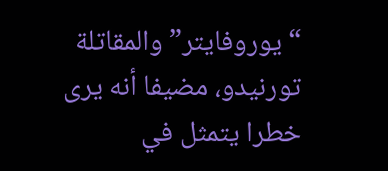“يوروفايتر” والمقاتلة تورنيدو، مضيفا أنه يرى خطرا يتمثل في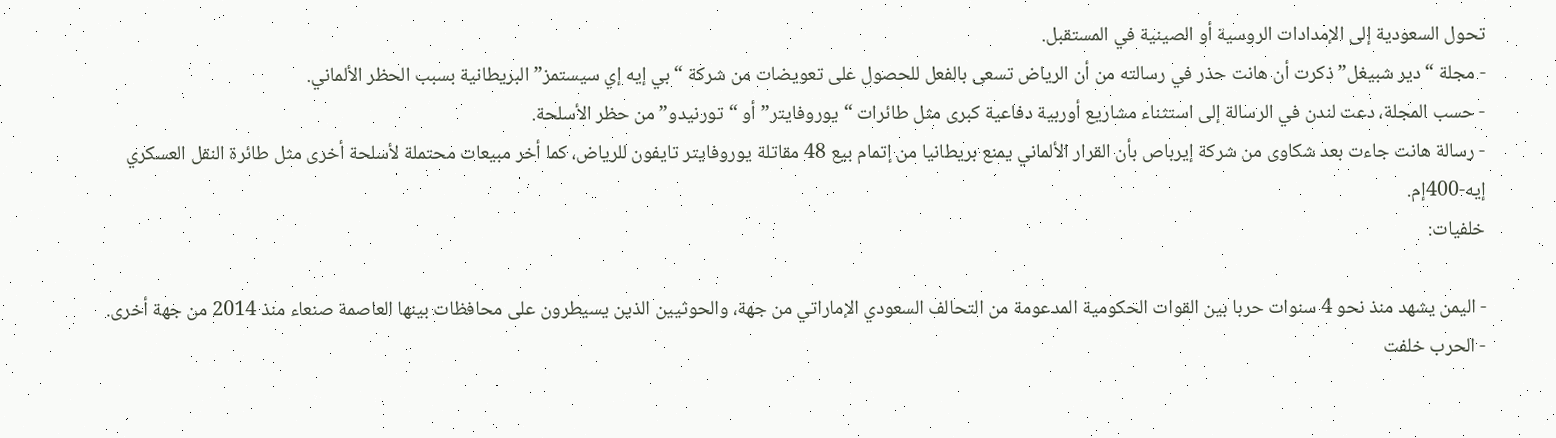تحول السعودية إلى الإمدادات الروسية أو الصينية في المستقبل.
- مجلة “دير شبيغل” ذكرت أن هانت حذر في رسالته من أن الرياض تسعى بالفعل للحصول على تعويضات من شركة “بي إيه إي سيستمز” البريطانية بسبب الحظر الألماني.
- حسب المجلة، دعت لندن في الرسالة إلى استثناء مشاريع أوربية دفاعية كبرى مثل طائرات “يوروفايتر” أو “تورنيدو” من حظر الأسلحة.
- رسالة هانت جاءت بعد شكاوى من شركة إيرباص بأن القرار الألماني يمنع بريطانيا من إتمام بيع 48 مقاتلة يوروفايتر تايفون للرياض، كما أخر مبيعات محتملة لأسلحة أخرى مثل طائرة النقل العسكري إيه-400إم.
خلفيات:

- اليمن يشهد منذ نحو 4 سنوات حربا بين القوات الحكومية المدعومة من التحالف السعودي الإماراتي من جهة، والحوثيين الذين يسيطرون على محافظات بينها العاصمة صنعاء منذ 2014 من جهة أخرى.
- الحرب خلفت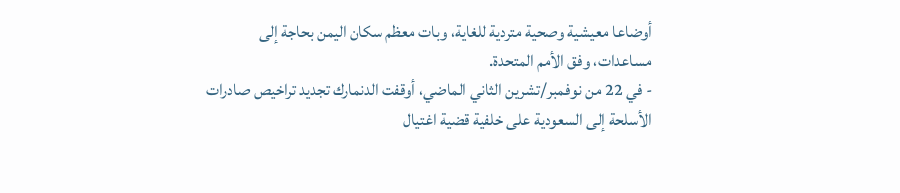أوضاعا معيشية وصحية متردية للغاية، وبات معظم سكان اليمن بحاجة إلى مساعدات، وفق الأمم المتحدة.
- في 22 من نوفمبر/تشرين الثاني الماضي، أوقفت الدنمارك تجديد تراخيص صادرات الأسلحة إلى السعودية على خلفية قضية اغتيال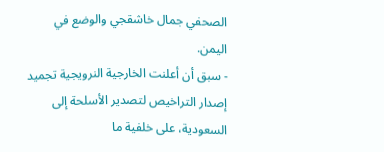الصحفي جمال خاشقجي والوضع في اليمن.
- سبق أن أعلنت الخارجية النرويجية تجميد إصدار التراخيص لتصدير الأسلحة إلى السعودية، على خلفية ما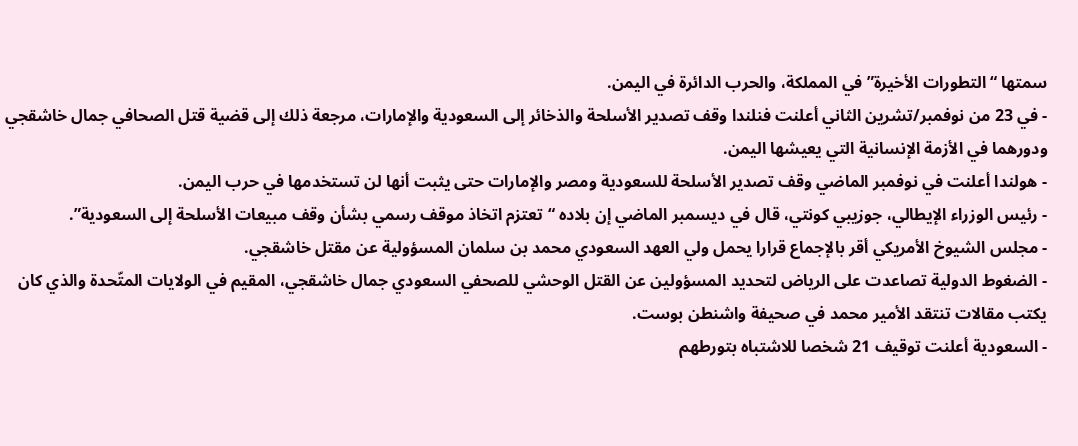سمتها “التطورات الأخيرة” في المملكة، والحرب الدائرة في اليمن.
- في 23 من نوفمبر/تشرين الثاني أعلنت فنلندا وقف تصدير الأسلحة والذخائر إلى السعودية والإمارات، مرجعة ذلك إلى قضية قتل الصحافي جمال خاشقجي ودورهما في الأزمة الإنسانية التي يعيشها اليمن.
- هولندا أعلنت في نوفمبر الماضي وقف تصدير الأسلحة للسعودية ومصر والإمارات حتى يثبت أنها لن تستخدمها في حرب اليمن.
- رئيس الوزراء الإيطالي، جوزيبي كونتي، قال في ديسمبر الماضي إن بلاده “تعتزم اتخاذ موقف رسمي بشأن وقف مبيعات الأسلحة إلى السعودية”.
- مجلس الشيوخ الأمريكي أقر بالإجماع قرارا يحمل ولي العهد السعودي محمد بن سلمان المسؤولية عن مقتل خاشقجي.
- الضغوط الدولية تصاعدت على الرياض لتحديد المسؤولين عن القتل الوحشي للصحفي السعودي جمال خاشقجي، المقيم في الولايات المتّحدة والذي كان يكتب مقالات تنتقد الأمير محمد في صحيفة واشنطن بوست.
- السعودية أعلنت توقيف 21 شخصا للاشتباه بتورطهم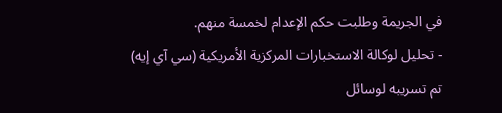في الجريمة وطلبت حكم الإعدام لخمسة منهم.
- تحليل لوكالة الاستخبارات المركزية الأمريكية (سي آي إيه) تم تسريبه لوسائل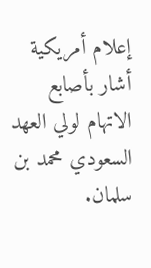إعلام أمريكية أشار بأصابع الاتهام لولي العهد السعودي محمد بن سلمان.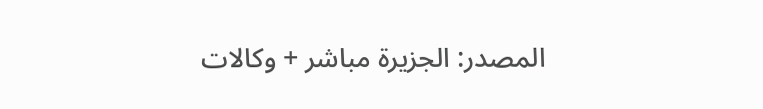المصدر: الجزيرة مباشر + وكالات